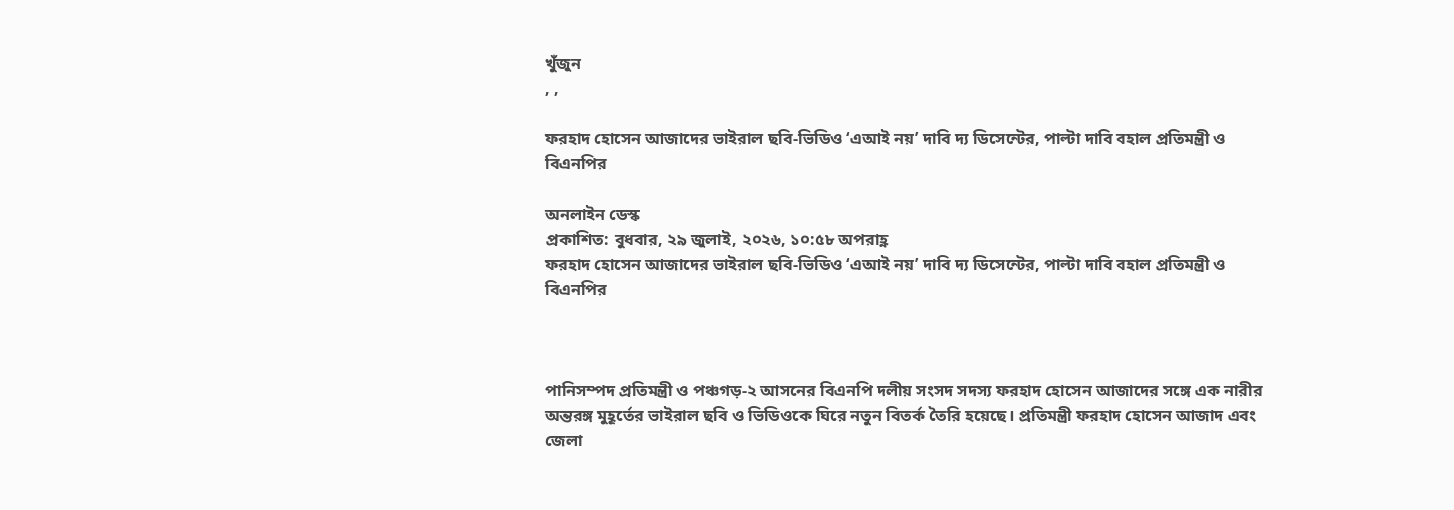খুঁজুন
, ,

ফরহাদ হোসেন আজাদের ভাইরাল ছবি-ভিডিও ‘এআই নয়’ দাবি দ্য ডিসেন্টের, পাল্টা দাবি বহাল প্রতিমন্ত্রী ও বিএনপির

অনলাইন ডেস্ক
প্রকাশিত: বুধবার, ২৯ জুলাই, ২০২৬, ১০:৫৮ অপরাহ্ণ
ফরহাদ হোসেন আজাদের ভাইরাল ছবি-ভিডিও ‘এআই নয়’ দাবি দ্য ডিসেন্টের, পাল্টা দাবি বহাল প্রতিমন্ত্রী ও বিএনপির



পানিসম্পদ প্রতিমন্ত্রী ও পঞ্চগড়-২ আসনের বিএনপি দলীয় সংসদ সদস্য ফরহাদ হোসেন আজাদের সঙ্গে এক নারীর অন্তরঙ্গ মুহূর্তের ভাইরাল ছবি ও ভিডিওকে ঘিরে নতুন বিতর্ক তৈরি হয়েছে। প্রতিমন্ত্রী ফরহাদ হোসেন আজাদ এবং জেলা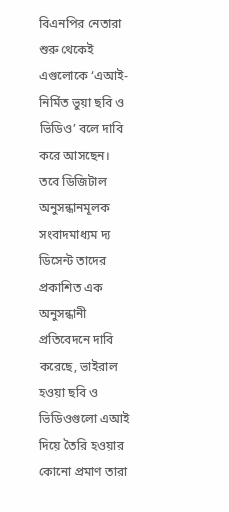বিএনপির নেতারা শুরু থেকেই এগুলোকে ‘এআই-নির্মিত ভুয়া ছবি ও ভিডিও’ বলে দাবি করে আসছেন। তবে ডিজিটাল অনুসন্ধানমূলক সংবাদমাধ্যম দ্য ডিসেন্ট তাদের প্রকাশিত এক অনুসন্ধানী প্রতিবেদনে দাবি করেছে, ভাইরাল হওয়া ছবি ও ভিডিওগুলো এআই দিয়ে তৈরি হওয়ার কোনো প্রমাণ তারা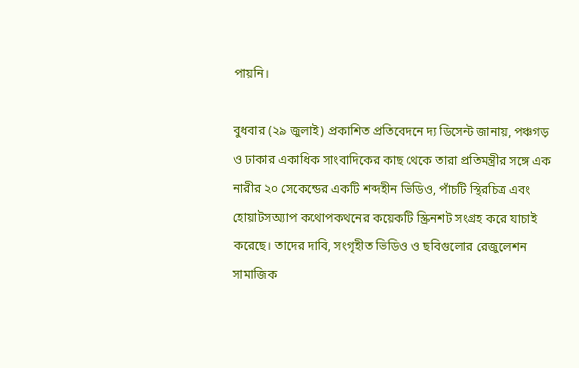পায়নি।

বুধবার (২৯ জুলাই) প্রকাশিত প্রতিবেদনে দ্য ডিসেন্ট জানায়, পঞ্চগড় ও ঢাকার একাধিক সাংবাদিকের কাছ থেকে তারা প্রতিমন্ত্রীর সঙ্গে এক নারীর ২০ সেকেন্ডের একটি শব্দহীন ভিডিও, পাঁচটি স্থিরচিত্র এবং হোয়াটসঅ্যাপ কথোপকথনের কয়েকটি স্ক্রিনশট সংগ্রহ করে যাচাই করেছে। তাদের দাবি, সংগৃহীত ভিডিও ও ছবিগুলোর রেজুলেশন সামাজিক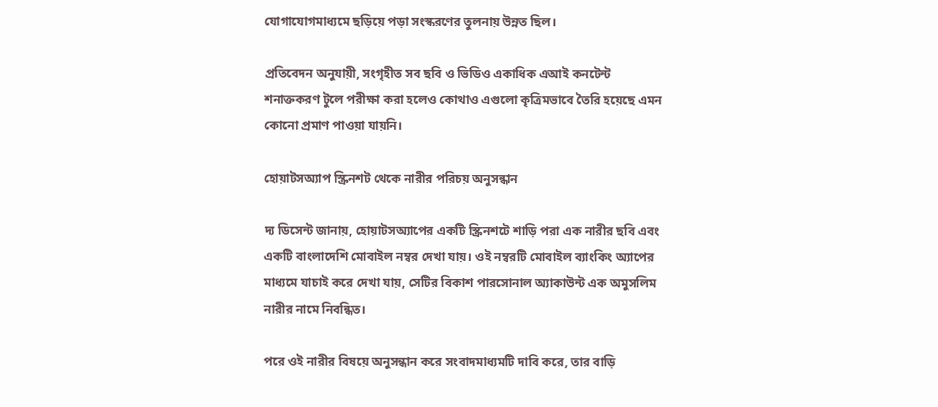যোগাযোগমাধ্যমে ছড়িয়ে পড়া সংস্করণের তুলনায় উন্নত ছিল।

প্রতিবেদন অনুযায়ী, সংগৃহীত সব ছবি ও ভিডিও একাধিক এআই কনটেন্ট শনাক্তকরণ টুলে পরীক্ষা করা হলেও কোথাও এগুলো কৃত্রিমভাবে তৈরি হয়েছে এমন কোনো প্রমাণ পাওয়া যায়নি।

হোয়াটসঅ্যাপ স্ক্রিনশট থেকে নারীর পরিচয় অনুসন্ধান

দ্য ডিসেন্ট জানায়, হোয়াটসঅ্যাপের একটি স্ক্রিনশটে শাড়ি পরা এক নারীর ছবি এবং একটি বাংলাদেশি মোবাইল নম্বর দেখা যায়। ওই নম্বরটি মোবাইল ব্যাংকিং অ্যাপের মাধ্যমে যাচাই করে দেখা যায়, সেটির বিকাশ পারসোনাল অ্যাকাউন্ট এক অমুসলিম নারীর নামে নিবন্ধিত।

পরে ওই নারীর বিষয়ে অনুসন্ধান করে সংবাদমাধ্যমটি দাবি করে, তার বাড়ি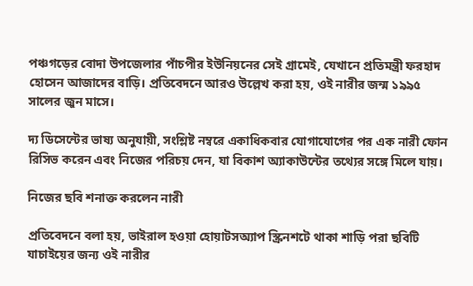পঞ্চগড়ের বোদা উপজেলার পাঁচপীর ইউনিয়নের সেই গ্রামেই, যেখানে প্রতিমন্ত্রী ফরহাদ হোসেন আজাদের বাড়ি। প্রতিবেদনে আরও উল্লেখ করা হয়, ওই নারীর জন্ম ১৯৯৫ সালের জুন মাসে।

দ্য ডিসেন্টের ভাষ্য অনুযায়ী, সংশ্লিষ্ট নম্বরে একাধিকবার যোগাযোগের পর এক নারী ফোন রিসিভ করেন এবং নিজের পরিচয় দেন, যা বিকাশ অ্যাকাউন্টের তথ্যের সঙ্গে মিলে যায়।

নিজের ছবি শনাক্ত করলেন নারী

প্রতিবেদনে বলা হয়, ভাইরাল হওয়া হোয়াটসঅ্যাপ স্ক্রিনশটে থাকা শাড়ি পরা ছবিটি যাচাইয়ের জন্য ওই নারীর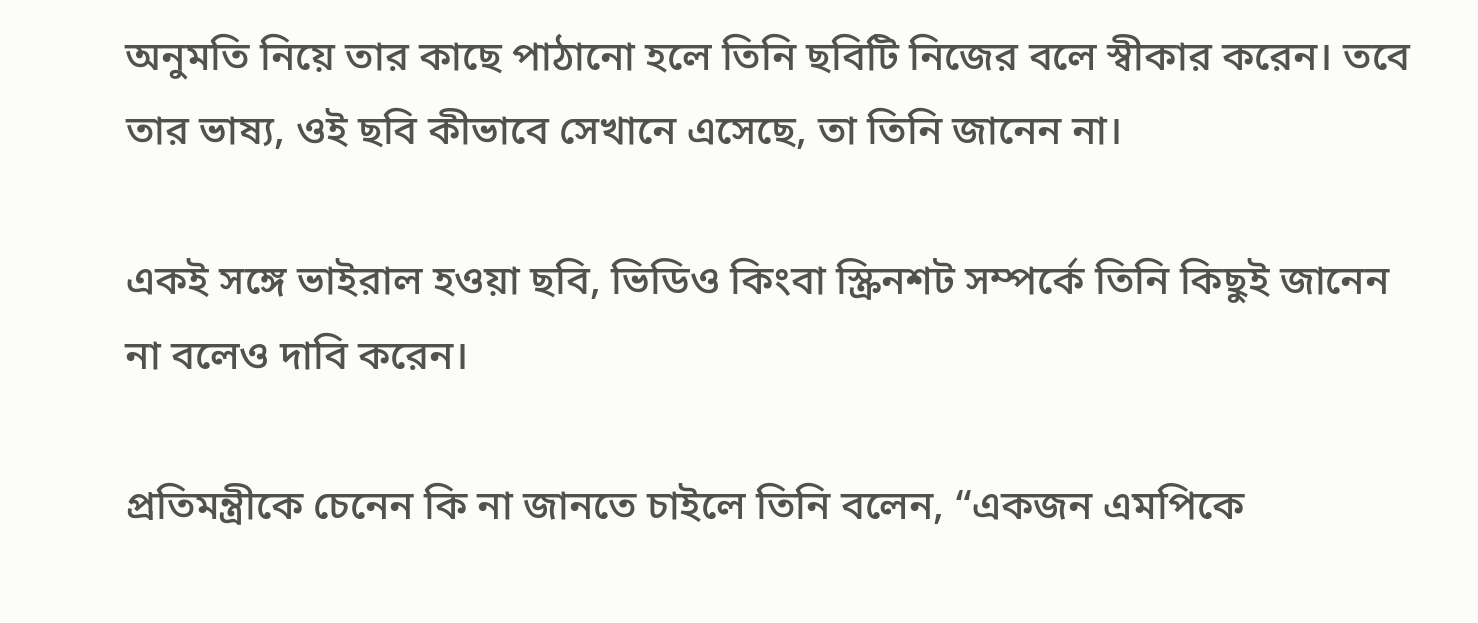অনুমতি নিয়ে তার কাছে পাঠানো হলে তিনি ছবিটি নিজের বলে স্বীকার করেন। তবে তার ভাষ্য, ওই ছবি কীভাবে সেখানে এসেছে, তা তিনি জানেন না।

একই সঙ্গে ভাইরাল হওয়া ছবি, ভিডিও কিংবা স্ক্রিনশট সম্পর্কে তিনি কিছুই জানেন না বলেও দাবি করেন।

প্রতিমন্ত্রীকে চেনেন কি না জানতে চাইলে তিনি বলেন, “একজন এমপিকে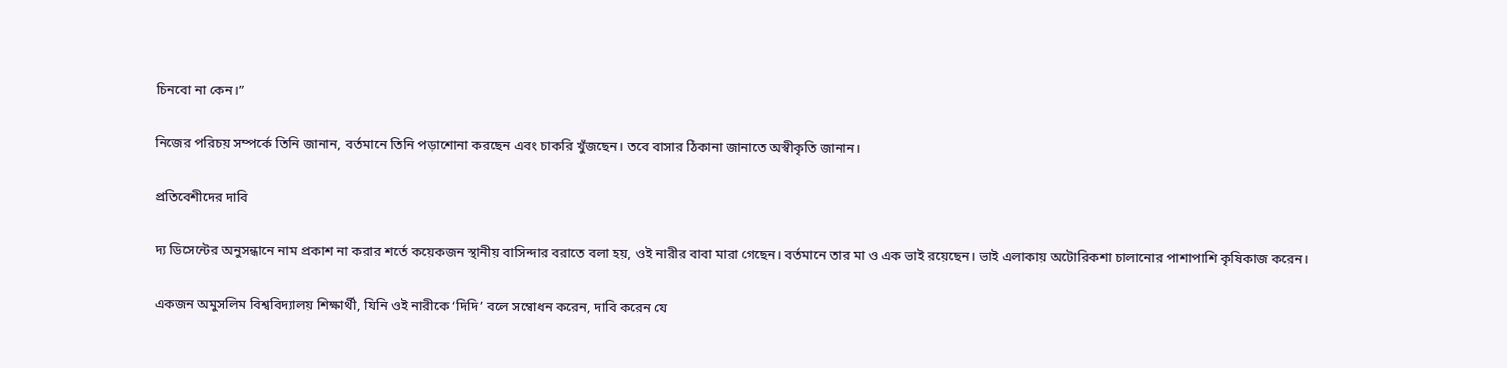চিনবো না কেন।”

নিজের পরিচয় সম্পর্কে তিনি জানান, বর্তমানে তিনি পড়াশোনা করছেন এবং চাকরি খুঁজছেন। তবে বাসার ঠিকানা জানাতে অস্বীকৃতি জানান।

প্রতিবেশীদের দাবি

দ্য ডিসেন্টের অনুসন্ধানে নাম প্রকাশ না করার শর্তে কয়েকজন স্থানীয় বাসিন্দার বরাতে বলা হয়, ওই নারীর বাবা মারা গেছেন। বর্তমানে তার মা ও এক ভাই রয়েছেন। ভাই এলাকায় অটোরিকশা চালানোর পাশাপাশি কৃষিকাজ করেন।

একজন অমুসলিম বিশ্ববিদ্যালয় শিক্ষার্থী, যিনি ওই নারীকে ‘দিদি’ বলে সম্বোধন করেন, দাবি করেন যে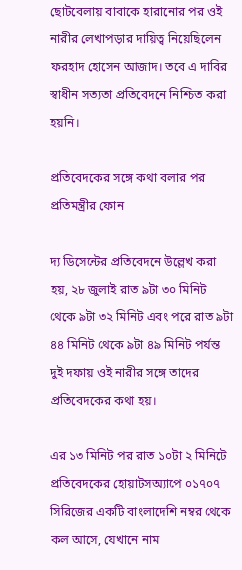ছোটবেলায় বাবাকে হারানোর পর ওই নারীর লেখাপড়ার দায়িত্ব নিয়েছিলেন ফরহাদ হোসেন আজাদ। তবে এ দাবির স্বাধীন সত্যতা প্রতিবেদনে নিশ্চিত করা হয়নি।

প্রতিবেদকের সঙ্গে কথা বলার পর প্রতিমন্ত্রীর ফোন

দ্য ডিসেন্টের প্রতিবেদনে উল্লেখ করা হয়, ২৮ জুলাই রাত ৯টা ৩০ মিনিট থেকে ৯টা ৩২ মিনিট এবং পরে রাত ৯টা ৪৪ মিনিট থেকে ৯টা ৪৯ মিনিট পর্যন্ত দুই দফায় ওই নারীর সঙ্গে তাদের প্রতিবেদকের কথা হয়।

এর ১৩ মিনিট পর রাত ১০টা ২ মিনিটে প্রতিবেদকের হোয়াটসঅ্যাপে ০১৭০৭ সিরিজের একটি বাংলাদেশি নম্বর থেকে কল আসে, যেখানে নাম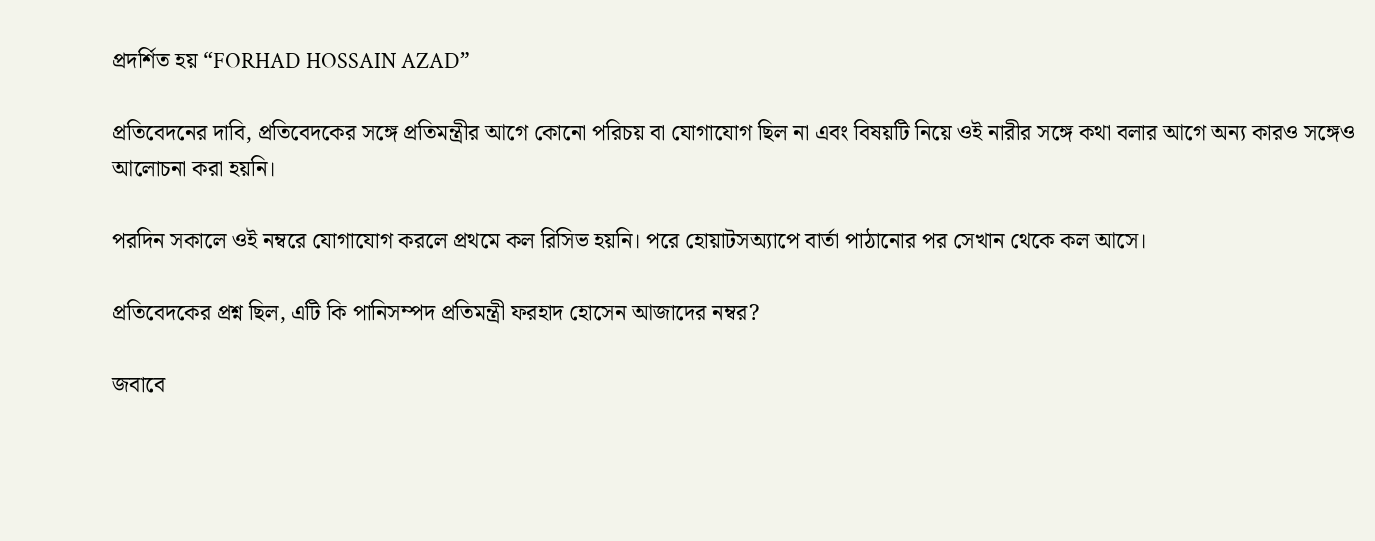প্রদর্শিত হয় “FORHAD HOSSAIN AZAD”

প্রতিবেদনের দাবি, প্রতিবেদকের সঙ্গে প্রতিমন্ত্রীর আগে কোনো পরিচয় বা যোগাযোগ ছিল না এবং বিষয়টি নিয়ে ওই নারীর সঙ্গে কথা বলার আগে অন্য কারও সঙ্গেও আলোচনা করা হয়নি।

পরদিন সকালে ওই নম্বরে যোগাযোগ করলে প্রথমে কল রিসিভ হয়নি। পরে হোয়াটসঅ্যাপে বার্তা পাঠানোর পর সেখান থেকে কল আসে।

প্রতিবেদকের প্রশ্ন ছিল, এটি কি পানিসম্পদ প্রতিমন্ত্রী ফরহাদ হোসেন আজাদের নম্বর?

জবাবে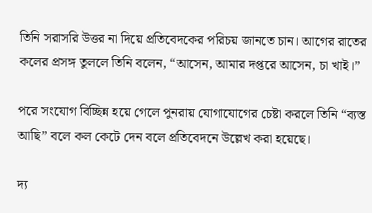তিনি সরাসরি উত্তর না দিয়ে প্রতিবেদকের পরিচয় জানতে চান। আগের রাতের কলের প্রসঙ্গ তুললে তিনি বলেন, “আসেন, আমার দপ্তরে আসেন, চা খাই।”

পরে সংযোগ বিচ্ছিন্ন হয়ে গেলে পুনরায় যোগাযোগের চেষ্টা করলে তিনি “ব্যস্ত আছি” বলে কল কেটে দেন বলে প্রতিবেদনে উল্লেখ করা হয়েছে।

দ্য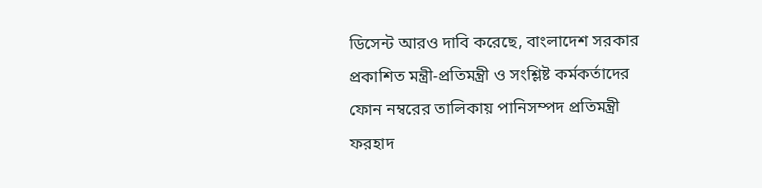ডিসেন্ট আরও দাবি করেছে, বাংলাদেশ সরকার প্রকাশিত মন্ত্রী-প্রতিমন্ত্রী ও সংশ্লিষ্ট কর্মকর্তাদের ফোন নম্বরের তালিকায় পানিসম্পদ প্রতিমন্ত্রী ফরহাদ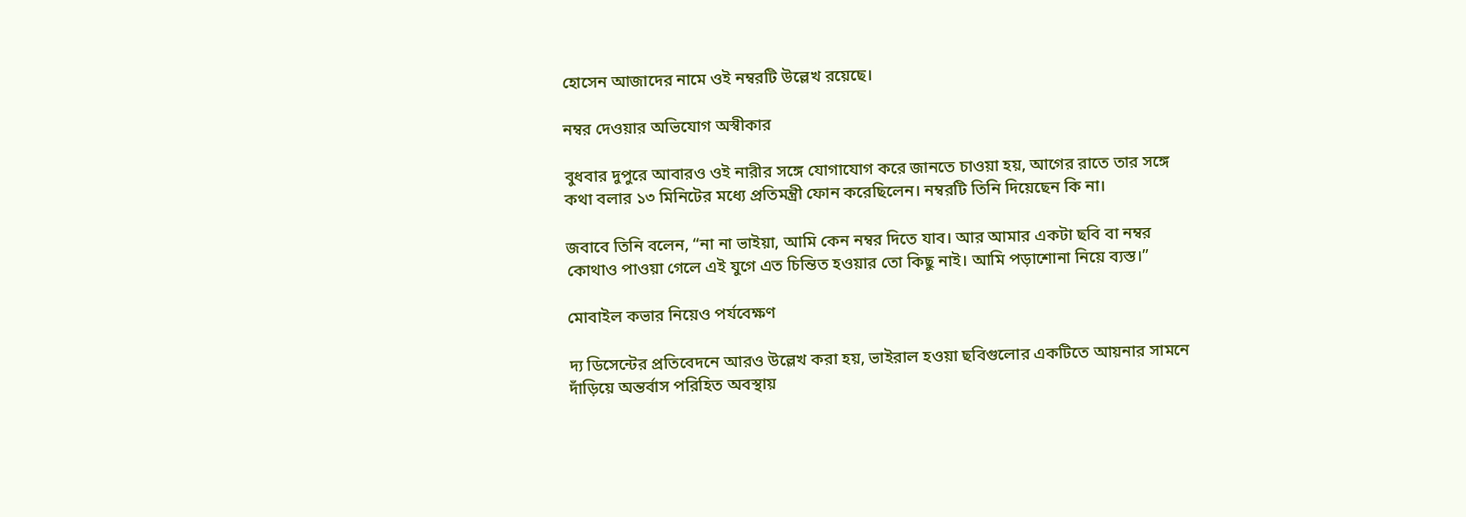হোসেন আজাদের নামে ওই নম্বরটি উল্লেখ রয়েছে।

নম্বর দেওয়ার অভিযোগ অস্বীকার

বুধবার দুপুরে আবারও ওই নারীর সঙ্গে যোগাযোগ করে জানতে চাওয়া হয়, আগের রাতে তার সঙ্গে কথা বলার ১৩ মিনিটের মধ্যে প্রতিমন্ত্রী ফোন করেছিলেন। নম্বরটি তিনি দিয়েছেন কি না।

জবাবে তিনি বলেন, “না না ভাইয়া, আমি কেন নম্বর দিতে যাব। আর আমার একটা ছবি বা নম্বর কোথাও পাওয়া গেলে এই যুগে এত চিন্তিত হওয়ার তো কিছু নাই। আমি পড়াশোনা নিয়ে ব্যস্ত।”

মোবাইল কভার নিয়েও পর্যবেক্ষণ

দ্য ডিসেন্টের প্রতিবেদনে আরও উল্লেখ করা হয়, ভাইরাল হওয়া ছবিগুলোর একটিতে আয়নার সামনে দাঁড়িয়ে অন্তর্বাস পরিহিত অবস্থায়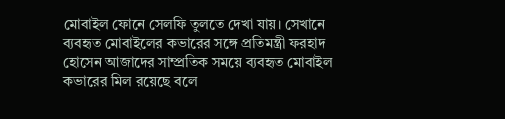মোবাইল ফোনে সেলফি তুলতে দেখা যায়। সেখানে ব্যবহৃত মোবাইলের কভারের সঙ্গে প্রতিমন্ত্রী ফরহাদ হোসেন আজাদের সাম্প্রতিক সময়ে ব্যবহৃত মোবাইল কভারের মিল রয়েছে বলে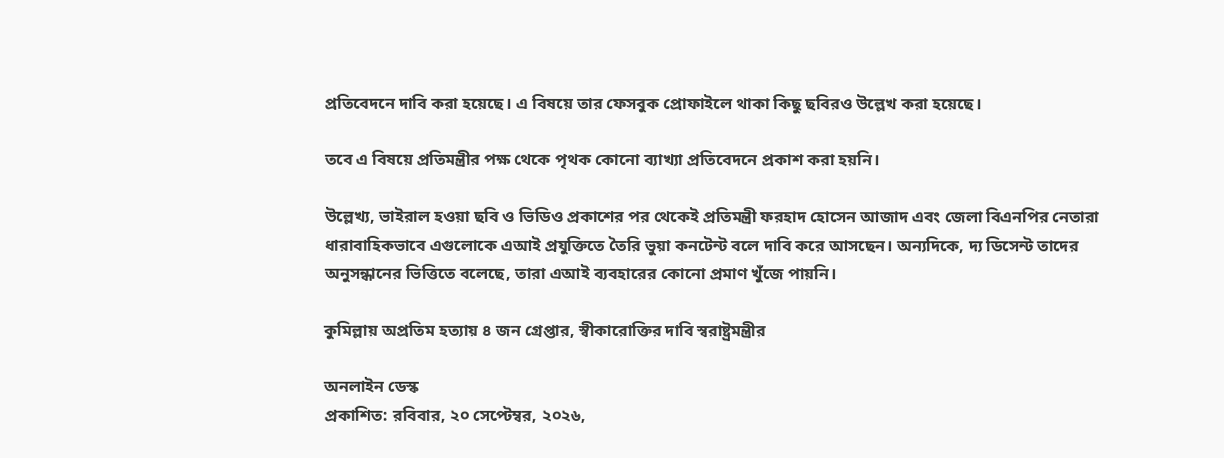প্রতিবেদনে দাবি করা হয়েছে। এ বিষয়ে তার ফেসবুক প্রোফাইলে থাকা কিছু ছবিরও উল্লেখ করা হয়েছে।

তবে এ বিষয়ে প্রতিমন্ত্রীর পক্ষ থেকে পৃথক কোনো ব্যাখ্যা প্রতিবেদনে প্রকাশ করা হয়নি।

উল্লেখ্য, ভাইরাল হওয়া ছবি ও ভিডিও প্রকাশের পর থেকেই প্রতিমন্ত্রী ফরহাদ হোসেন আজাদ এবং জেলা বিএনপির নেতারা ধারাবাহিকভাবে এগুলোকে এআই প্রযুক্তিতে তৈরি ভুয়া কনটেন্ট বলে দাবি করে আসছেন। অন্যদিকে, দ্য ডিসেন্ট তাদের অনুসন্ধানের ভিত্তিতে বলেছে, তারা এআই ব্যবহারের কোনো প্রমাণ খুঁজে পায়নি।

কুমিল্লায় অপ্রতিম হত্যায় ৪ জন গ্রেপ্তার, স্বীকারোক্তির দাবি স্বরাষ্ট্রমন্ত্রীর

অনলাইন ডেস্ক
প্রকাশিত: রবিবার, ২০ সেপ্টেম্বর, ২০২৬,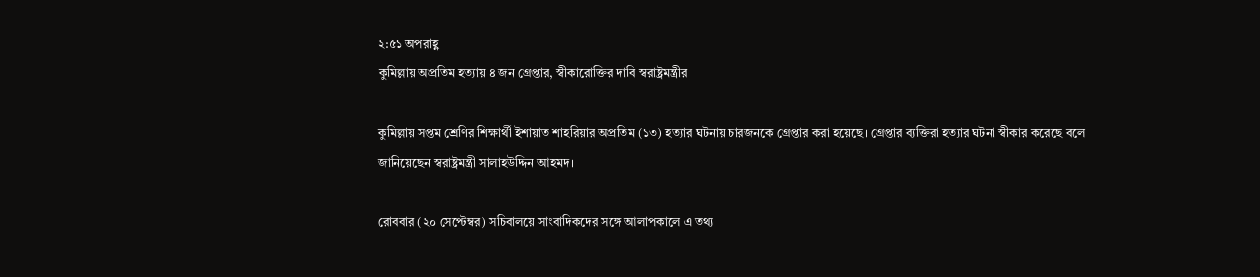২:৫১ অপরাহ্ণ
কুমিল্লায় অপ্রতিম হত্যায় ৪ জন গ্রেপ্তার, স্বীকারোক্তির দাবি স্বরাষ্ট্রমন্ত্রীর

কুমিল্লায় সপ্তম শ্রেণির শিক্ষার্থী ইশায়াত শাহরিয়ার অপ্রতিম (১৩) হত্যার ঘটনায় চারজনকে গ্রেপ্তার করা হয়েছে। গ্রেপ্তার ব্যক্তিরা হত্যার ঘটনা স্বীকার করেছে বলে জানিয়েছেন স্বরাষ্ট্রমন্ত্রী সালাহউদ্দিন আহমদ।

রোববার (২০ সেপ্টেম্বর) সচিবালয়ে সাংবাদিকদের সঙ্গে আলাপকালে এ তথ্য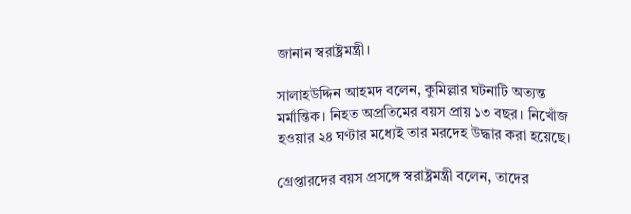জানান স্বরাষ্ট্রমন্ত্রী।

সালাহউদ্দিন আহমদ বলেন, কুমিল্লার ঘটনাটি অত্যন্ত মর্মান্তিক। নিহত অপ্রতিমের বয়স প্রায় ১৩ বছর। নিখোঁজ হওয়ার ২৪ ঘণ্টার মধ্যেই তার মরদেহ উদ্ধার করা হয়েছে।

গ্রেপ্তারদের বয়স প্রসঙ্গে স্বরাষ্ট্রমন্ত্রী বলেন, তাদের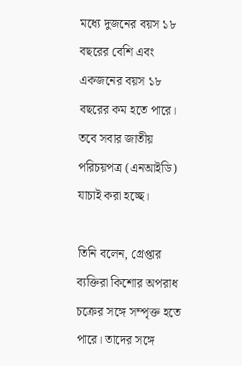মধ্যে দুজনের বয়স ১৮ বছরের বেশি এবং একজনের বয়স ১৮ বছরের কম হতে পারে। তবে সবার জাতীয় পরিচয়পত্র (এনআইডি) যাচাই করা হচ্ছে।

তিনি বলেন, গ্রেপ্তার ব্যক্তিরা কিশোর অপরাধ চক্রের সঙ্গে সম্পৃক্ত হতে পারে। তাদের সঙ্গে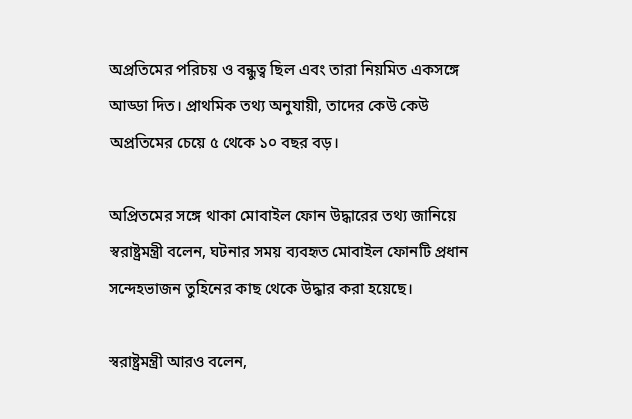অপ্রতিমের পরিচয় ও বন্ধুত্ব ছিল এবং তারা নিয়মিত একসঙ্গে আড্ডা দিত। প্রাথমিক তথ্য অনুযায়ী, তাদের কেউ কেউ অপ্রতিমের চেয়ে ৫ থেকে ১০ বছর বড়।

অপ্রিতমের সঙ্গে থাকা মোবাইল ফোন উদ্ধারের তথ্য জানিয়ে স্বরাষ্ট্রমন্ত্রী বলেন, ঘটনার সময় ব্যবহৃত মোবাইল ফোনটি প্রধান সন্দেহভাজন তুহিনের কাছ থেকে উদ্ধার করা হয়েছে।

স্বরাষ্ট্রমন্ত্রী আরও বলেন,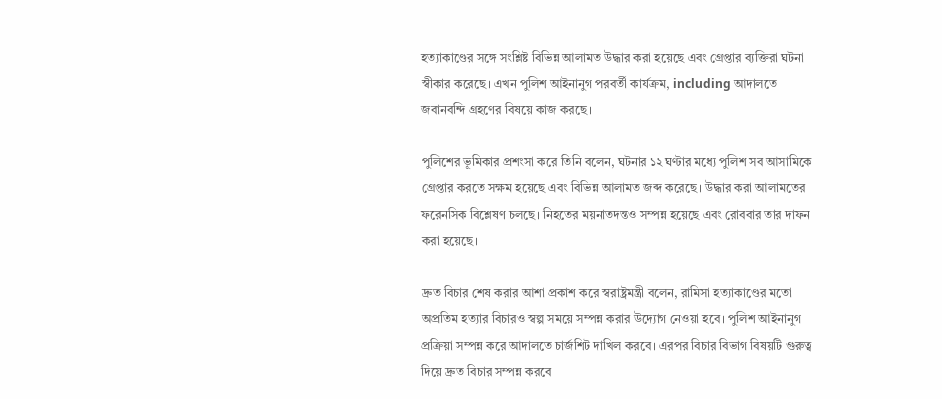হত্যাকাণ্ডের সঙ্গে সংশ্লিষ্ট বিভিন্ন আলামত উদ্ধার করা হয়েছে এবং গ্রেপ্তার ব্যক্তিরা ঘটনা স্বীকার করেছে। এখন পুলিশ আইনানুগ পরবর্তী কার্যক্রম, including আদালতে জবানবন্দি গ্রহণের বিষয়ে কাজ করছে।

পুলিশের ভূমিকার প্রশংসা করে তিনি বলেন, ঘটনার ১২ ঘণ্টার মধ্যে পুলিশ সব আসামিকে গ্রেপ্তার করতে সক্ষম হয়েছে এবং বিভিন্ন আলামত জব্দ করেছে। উদ্ধার করা আলামতের ফরেনসিক বিশ্লেষণ চলছে। নিহতের ময়নাতদন্তও সম্পন্ন হয়েছে এবং রোববার তার দাফন করা হয়েছে।

দ্রুত বিচার শেষ করার আশা প্রকাশ করে স্বরাষ্ট্রমন্ত্রী বলেন, রামিসা হত্যাকাণ্ডের মতো অপ্রতিম হত্যার বিচারও স্বল্প সময়ে সম্পন্ন করার উদ্যোগ নেওয়া হবে। পুলিশ আইনানুগ প্রক্রিয়া সম্পন্ন করে আদালতে চার্জশিট দাখিল করবে। এরপর বিচার বিভাগ বিষয়টি গুরুত্ব দিয়ে দ্রুত বিচার সম্পন্ন করবে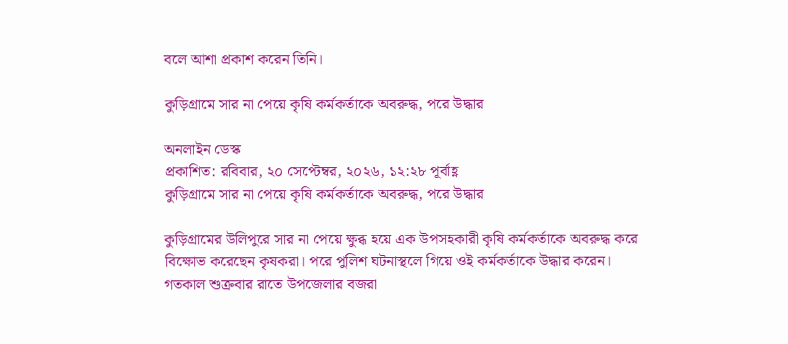বলে আশা প্রকাশ করেন তিনি।

কুড়িগ্রামে সার না পেয়ে কৃষি কর্মকর্তাকে অবরুদ্ধ, পরে উদ্ধার

অনলাইন ডেস্ক
প্রকাশিত: রবিবার, ২০ সেপ্টেম্বর, ২০২৬, ১২:২৮ পূর্বাহ্ণ
কুড়িগ্রামে সার না পেয়ে কৃষি কর্মকর্তাকে অবরুদ্ধ, পরে উদ্ধার

কুড়িগ্রামের উলিপুরে সার না পেয়ে ক্ষুব্ধ হয়ে এক উপসহকারী কৃষি কর্মকর্তাকে অবরুদ্ধ করে বিক্ষোভ করেছেন কৃষকরা। পরে পুলিশ ঘটনাস্থলে গিয়ে ওই কর্মকর্তাকে উদ্ধার করেন। গতকাল শুক্রবার রাতে উপজেলার বজরা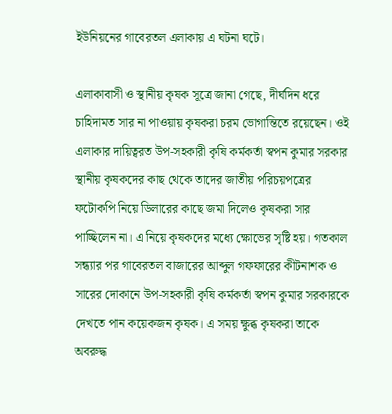ইউনিয়নের গাবেরতল এলাকায় এ ঘটনা ঘটে।

এলাকাবাসী ও স্থানীয় কৃষক সূত্রে জানা গেছে, দীর্ঘদিন ধরে চাহিদামত সার না পাওয়ায় কৃষকরা চরম ভোগান্তিতে রয়েছেন। ওই এলাকার দায়িত্বরত উপ-সহকারী কৃষি কর্মকর্তা স্বপন কুমার সরকার স্থানীয় কৃষকদের কাছ থেকে তাদের জাতীয় পরিচয়পত্রের ফটোকপি নিয়ে ডিলারের কাছে জমা দিলেও কৃষকরা সার পাচ্ছিলেন না। এ নিয়ে কৃষকদের মধ্যে ক্ষোভের সৃষ্টি হয়। গতকাল সন্ধ্যার পর গাবেরতল বাজারের আব্দুল গফফারের কীটনাশক ও সারের দোকানে উপ-সহকারী কৃষি কর্মকর্তা স্বপন কুমার সরকারকে দেখতে পান কয়েকজন কৃষক। এ সময় ক্ষুব্ধ কৃষকরা তাকে অবরুদ্ধ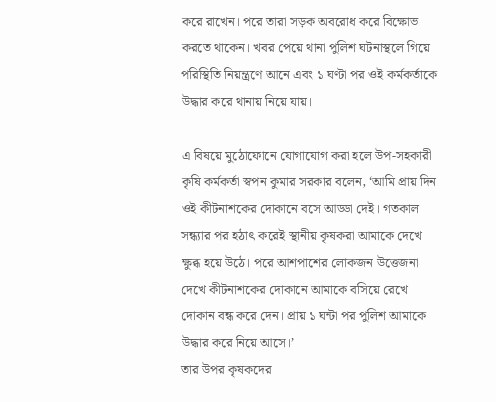করে রাখেন। পরে তারা সড়ক অবরোধ করে বিক্ষোভ করতে থাকেন। খবর পেয়ে থানা পুলিশ ঘটনাস্থলে গিয়ে পরিস্থিতি নিয়ন্ত্রণে আনে এবং ১ ঘণ্টা পর ওই কর্মকর্তাকে উদ্ধার করে থানায় নিয়ে যায়।

এ বিষয়ে মুঠোফোনে যোগাযোগ করা হলে উপ-সহকারী কৃষি কর্মকর্তা স্বপন কুমার সরকার বলেন, ‘আমি প্রায় দিন ওই কীটনাশকের দোকানে বসে আড্ডা দেই। গতকাল সন্ধ্যার পর হঠাৎ করেই স্থানীয় কৃষকরা আমাকে দেখে ক্ষুব্ধ হয়ে উঠে। পরে আশপাশের লোকজন উত্তেজনা দেখে কীটনাশকের দোকানে আমাকে বসিয়ে রেখে দোকান বন্ধ করে দেন। প্রায় ১ ঘন্টা পর পুলিশ আমাকে উদ্ধার করে নিয়ে আসে।’
তার উপর কৃষকদের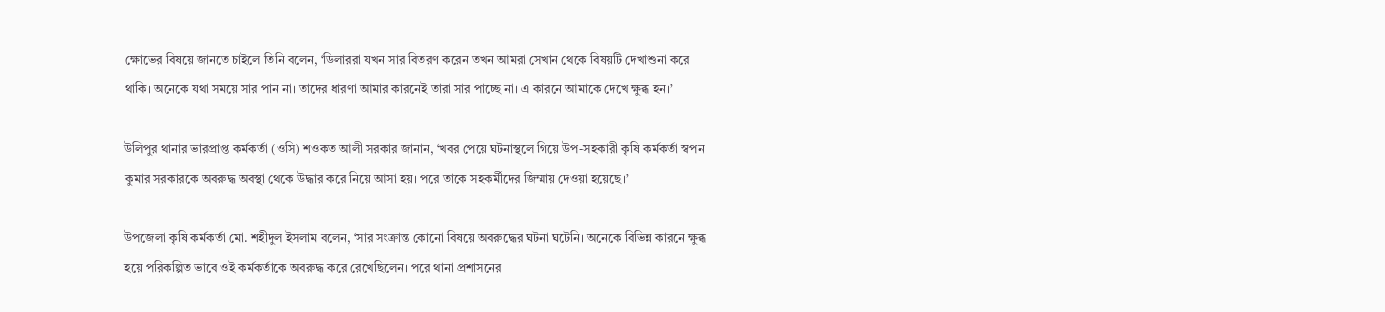ক্ষোভের বিষয়ে জানতে চাইলে তিনি বলেন, ‘ডিলাররা যখন সার বিতরণ করেন তখন আমরা সেখান থেকে বিষয়টি দেখাশুনা করে থাকি। অনেকে যথা সময়ে সার পান না। তাদের ধারণা আমার কারনেই তারা সার পাচ্ছে না। এ কারনে আমাকে দেখে ক্ষুব্ধ হন।’

উলিপুর থানার ভারপ্রাপ্ত কর্মকর্তা (ওসি) শওকত আলী সরকার জানান, ‘খবর পেয়ে ঘটনাস্থলে গিয়ে উপ-সহকারী কৃষি কর্মকর্তা স্বপন কুমার সরকারকে অবরুদ্ধ অবস্থা থেকে উদ্ধার করে নিয়ে আসা হয়। পরে তাকে সহকর্মীদের জিম্মায় দেওয়া হয়েছে।’

উপজেলা কৃষি কর্মকর্তা মো. শহীদুল ইসলাম বলেন, ‘সার সংক্রান্ত কোনো বিষয়ে অবরুদ্ধের ঘটনা ঘটেনি। অনেকে বিভিন্ন কারনে ক্ষুব্ধ হয়ে পরিকল্পিত ভাবে ওই কর্মকর্তাকে অবরুদ্ধ করে রেখেছিলেন। পরে থানা প্রশাসনের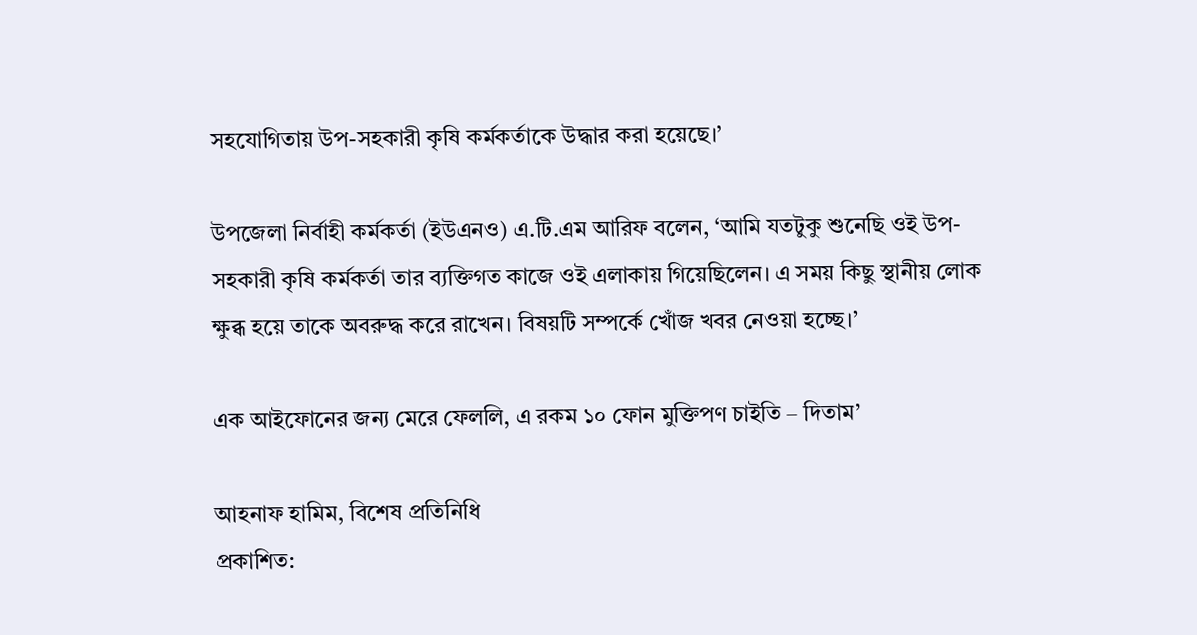সহযোগিতায় উপ-সহকারী কৃষি কর্মকর্তাকে উদ্ধার করা হয়েছে।’

উপজেলা নির্বাহী কর্মকর্তা (ইউএনও) এ.টি.এম আরিফ বলেন, ‘আমি যতটুকু শুনেছি ওই উপ-সহকারী কৃষি কর্মকর্তা তার ব্যক্তিগত কাজে ওই এলাকায় গিয়েছিলেন। এ সময় কিছু স্থানীয় লোক ক্ষুব্ধ হয়ে তাকে অবরুদ্ধ করে রাখেন। বিষয়টি সম্পর্কে খোঁজ খবর নেওয়া হচ্ছে।’

এক আইফোনের জন্য মেরে ফেললি, এ রকম ১০ ফোন মুক্তিপণ চাইতি – দিতাম’

আহনাফ হামিম, বিশেষ প্রতিনিধি
প্রকাশিত: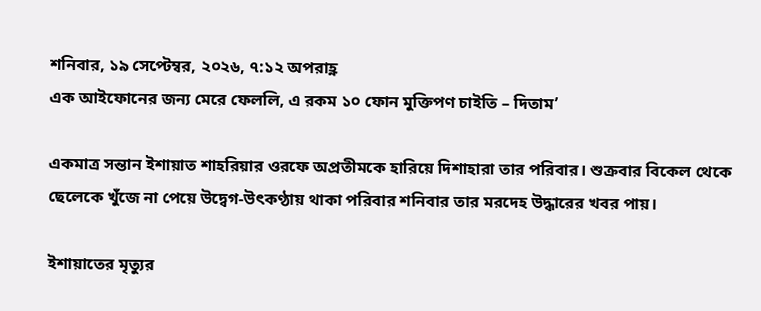শনিবার, ১৯ সেপ্টেম্বর, ২০২৬, ৭:১২ অপরাহ্ণ
এক আইফোনের জন্য মেরে ফেললি, এ রকম ১০ ফোন মুক্তিপণ চাইতি – দিতাম’

একমাত্র সন্তান ইশায়াত শাহরিয়ার ওরফে অপ্রতীমকে হারিয়ে দিশাহারা তার পরিবার। শুক্রবার বিকেল থেকে ছেলেকে খুঁজে না পেয়ে উদ্বেগ-উৎকণ্ঠায় থাকা পরিবার শনিবার তার মরদেহ উদ্ধারের খবর পায়।

ইশায়াতের মৃত্যুর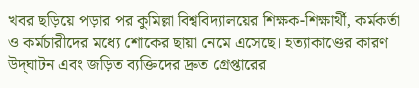খবর ছড়িয়ে পড়ার পর কুমিল্লা বিশ্ববিদ্যালয়ের শিক্ষক-শিক্ষার্থী, কর্মকর্তা ও কর্মচারীদের মধ্যে শোকের ছায়া নেমে এসেছে। হত্যাকাণ্ডের কারণ উদ্‌ঘাটন এবং জড়িত ব্যক্তিদের দ্রুত গ্রেপ্তারের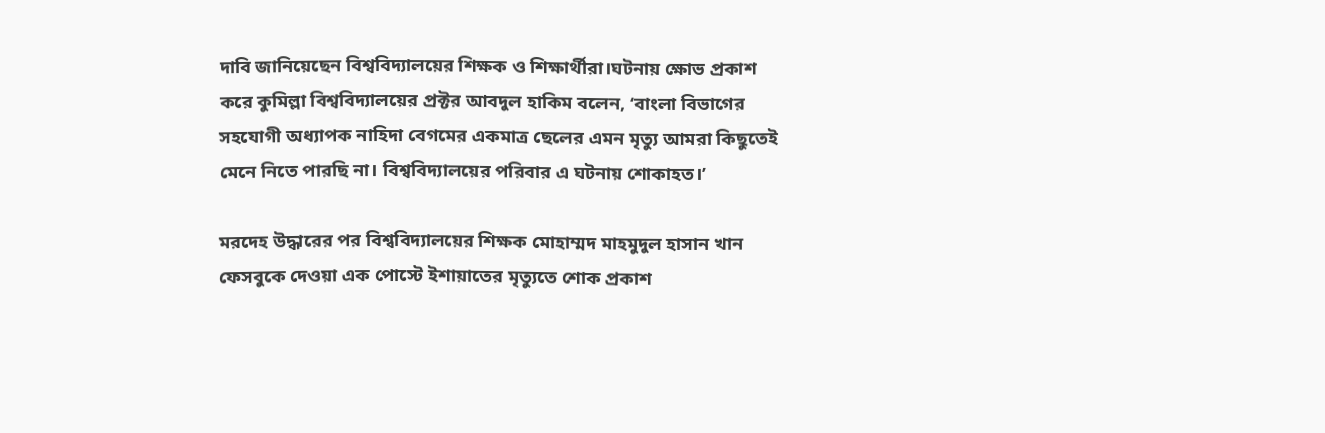দাবি জানিয়েছেন বিশ্ববিদ্যালয়ের শিক্ষক ও শিক্ষার্থীরা।ঘটনায় ক্ষোভ প্রকাশ করে কুমিল্লা বিশ্ববিদ্যালয়ের প্রক্টর আবদুল হাকিম বলেন, ‘বাংলা বিভাগের সহযোগী অধ্যাপক নাহিদা বেগমের একমাত্র ছেলের এমন মৃত্যু আমরা কিছুতেই মেনে নিতে পারছি না। বিশ্ববিদ্যালয়ের পরিবার এ ঘটনায় শোকাহত।’

মরদেহ উদ্ধারের পর বিশ্ববিদ্যালয়ের শিক্ষক মোহাম্মদ মাহমুদুল হাসান খান ফেসবুকে দেওয়া এক পোস্টে ইশায়াতের মৃত্যুতে শোক প্রকাশ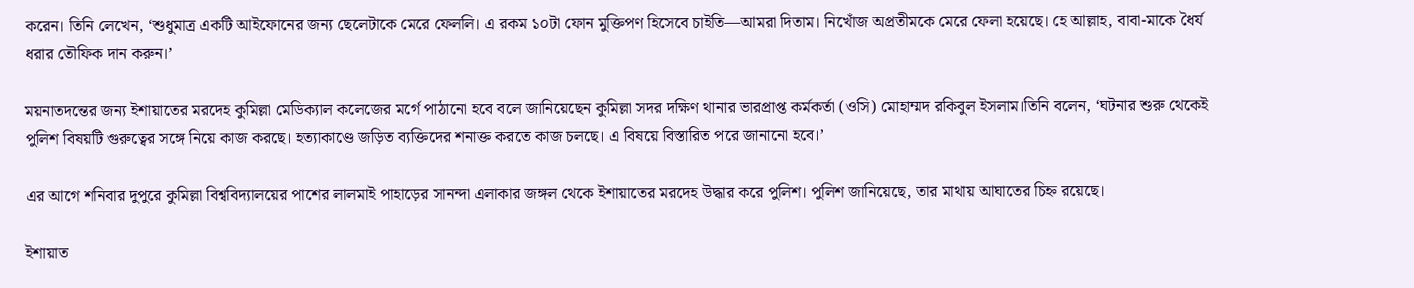করেন। তিনি লেখেন, ‘শুধুমাত্র একটি আইফোনের জন্য ছেলেটাকে মেরে ফেললি। এ রকম ১০টা ফোন মুক্তিপণ হিসেবে চাইতি—আমরা দিতাম। নিখোঁজ অপ্রতীমকে মেরে ফেলা হয়েছে। হে আল্লাহ, বাবা-মাকে ধৈর্য ধরার তৌফিক দান করুন।’

ময়নাতদন্তের জন্য ইশায়াতের মরদেহ কুমিল্লা মেডিক্যাল কলেজের মর্গে পাঠানো হবে বলে জানিয়েছেন কুমিল্লা সদর দক্ষিণ থানার ভারপ্রাপ্ত কর্মকর্তা (ওসি) মোহাম্মদ রকিবুল ইসলাম।তিনি বলেন, ‘ঘটনার শুরু থেকেই পুলিশ বিষয়টি গুরুত্বের সঙ্গে নিয়ে কাজ করছে। হত্যাকাণ্ডে জড়িত ব্যক্তিদের শনাক্ত করতে কাজ চলছে। এ বিষয়ে বিস্তারিত পরে জানানো হবে।’

এর আগে শনিবার দুপুরে কুমিল্লা বিশ্ববিদ্যালয়ের পাশের লালমাই পাহাড়ের সানন্দা এলাকার জঙ্গল থেকে ইশায়াতের মরদেহ উদ্ধার করে পুলিশ। পুলিশ জানিয়েছে, তার মাথায় আঘাতের চিহ্ন রয়েছে।

ইশায়াত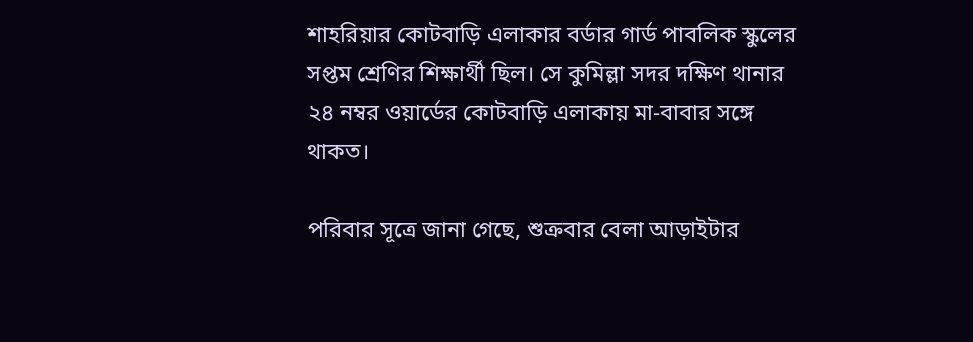শাহরিয়ার কোটবাড়ি এলাকার বর্ডার গার্ড পাবলিক স্কুলের সপ্তম শ্রেণির শিক্ষার্থী ছিল। সে কুমিল্লা সদর দক্ষিণ থানার ২৪ নম্বর ওয়ার্ডের কোটবাড়ি এলাকায় মা-বাবার সঙ্গে থাকত।

পরিবার সূত্রে জানা গেছে, শুক্রবার বেলা আড়াইটার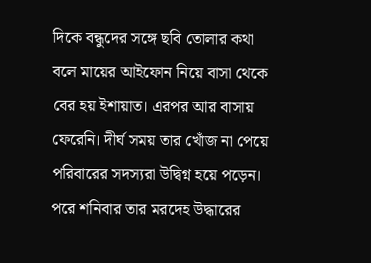দিকে বন্ধুদের সঙ্গে ছবি তোলার কথা বলে মায়ের আইফোন নিয়ে বাসা থেকে বের হয় ইশায়াত। এরপর আর বাসায় ফেরেনি। দীর্ঘ সময় তার খোঁজ না পেয়ে পরিবারের সদস্যরা উদ্বিগ্ন হয়ে পড়েন। পরে শনিবার তার মরদেহ উদ্ধারের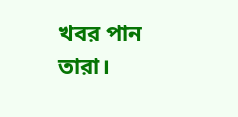খবর পান তারা।